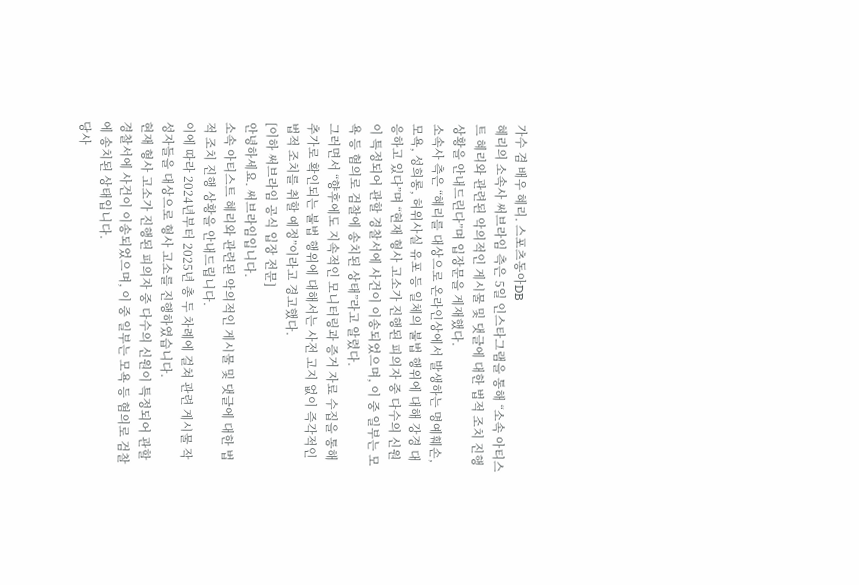가수 겸 배우 혜리. 스포츠동아DB
혜리의 소속사 써브라임 측은 5일 인스타그램을 통해 “소속 아티스트 혜리와 관련된 악의적인 게시물 및 댓글에 대한 법적 조치 진행 상황을 안내드린다”며 입장문을 게재했다.
소속사 측은 “혜리를 대상으로 온라인상에서 발생하는 명예훼손, 모욕, 성희롱, 허위사실 유포 등 일체의 불법 행위에 대해 강경 대응하고 있다”며 “현재 형사 고소가 진행된 피의자 중 다수의 신원이 특정되어 관할 경찰서에 사건이 이송되었으며, 이 중 일부는 모욕 등 혐의로 검찰에 송치된 상태”라고 알렸다.
그러면서 “향후에도 지속적인 모니터링과 증거 자료 수집을 통해 추가로 확인되는 불법 행위에 대해서는 사전 고지 없이 즉각적인 법적 조치를 취할 예정”이라고 경고했다.
[이하 써브라임 공식 입장 전문]
안녕하세요. 써브라임입니다.
소속 아티스트 혜리와 관련된 악의적인 게시물 및 댓글에 대한 법적 조치 진행 상황을 안내드립니다.
이에 따라 2024년부터 2025년 총 두 차례에 걸쳐 관련 게시물 작성자들을 대상으로 형사 고소를 진행하였습니다.
현재 형사 고소가 진행된 피의자 중 다수의 신원이 특정되어 관할 경찰서에 사건이 이송되었으며, 이 중 일부는 모욕 등 혐의로 검찰에 송치된 상태입니다.
당사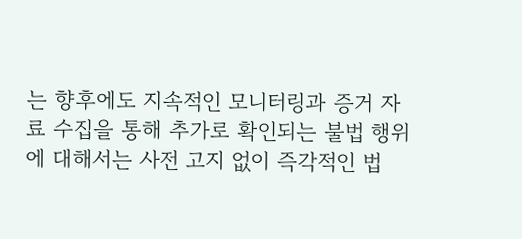는 향후에도 지속적인 모니터링과 증거 자료 수집을 통해 추가로 확인되는 불법 행위에 대해서는 사전 고지 없이 즉각적인 법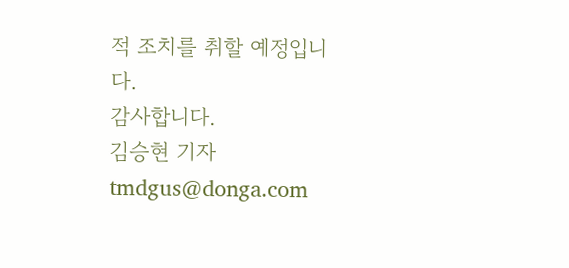적 조치를 취할 예정입니다.
감사합니다.
김승현 기자 tmdgus@donga.com